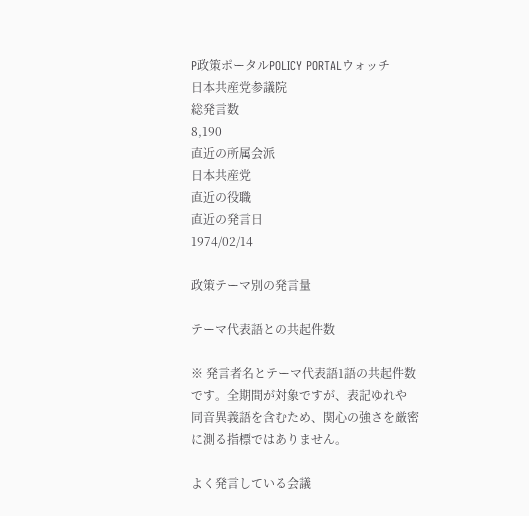P政策ポータルPOLICY PORTALウォッチ
日本共産党参議院
総発言数
8,190
直近の所属会派
日本共産党
直近の役職
直近の発言日
1974/02/14

政策テーマ別の発言量

テーマ代表語との共起件数

※ 発言者名とテーマ代表語1語の共起件数です。全期間が対象ですが、表記ゆれや 同音異義語を含むため、関心の強さを厳密に測る指標ではありません。

よく発言している会議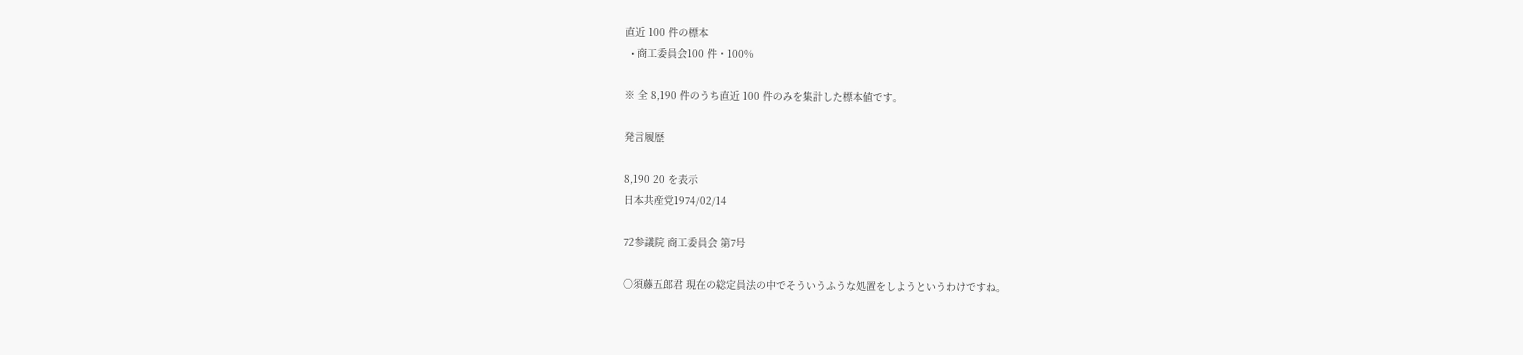直近 100 件の標本
  • 商工委員会100 件・100%

※ 全 8,190 件のうち直近 100 件のみを集計した標本値です。

発言履歴

8,190 20 を表示
日本共産党1974/02/14

72参議院 商工委員会 第7号

○須藤五郎君 現在の総定員法の中でそういうふうな処置をしようというわけですね。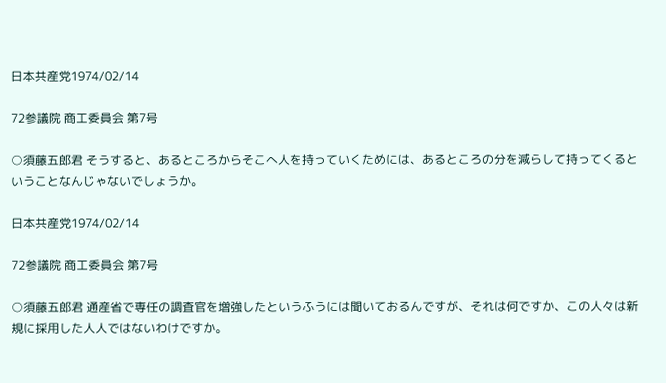日本共産党1974/02/14

72参議院 商工委員会 第7号

○須藤五郎君 そうすると、あるところからそこへ人を持っていくためには、あるところの分を減らして持ってくるということなんじゃないでしょうか。

日本共産党1974/02/14

72参議院 商工委員会 第7号

○須藤五郎君 通産省で専任の調査官を増強したというふうには聞いておるんですが、それは何ですか、この人々は新規に採用した人人ではないわけですか。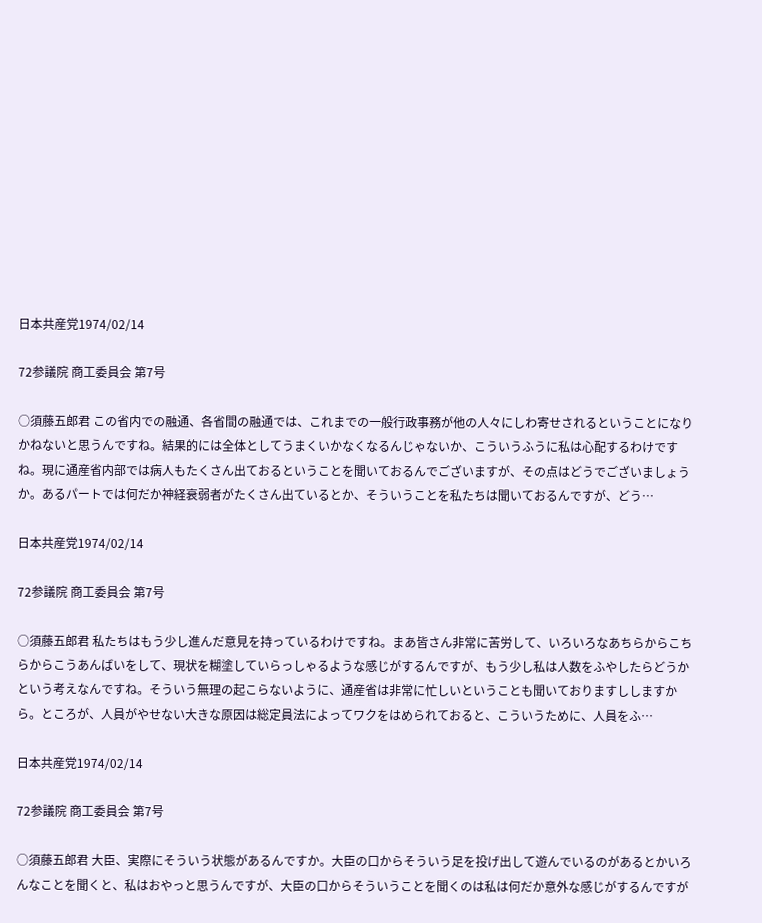日本共産党1974/02/14

72参議院 商工委員会 第7号

○須藤五郎君 この省内での融通、各省間の融通では、これまでの一般行政事務が他の人々にしわ寄せされるということになりかねないと思うんですね。結果的には全体としてうまくいかなくなるんじゃないか、こういうふうに私は心配するわけですね。現に通産省内部では病人もたくさん出ておるということを聞いておるんでございますが、その点はどうでございましょうか。あるパートでは何だか神経衰弱者がたくさん出ているとか、そういうことを私たちは聞いておるんですが、どう…

日本共産党1974/02/14

72参議院 商工委員会 第7号

○須藤五郎君 私たちはもう少し進んだ意見を持っているわけですね。まあ皆さん非常に苦労して、いろいろなあちらからこちらからこうあんばいをして、現状を糊塗していらっしゃるような感じがするんですが、もう少し私は人数をふやしたらどうかという考えなんですね。そういう無理の起こらないように、通産省は非常に忙しいということも聞いておりますししますから。ところが、人員がやせない大きな原因は総定員法によってワクをはめられておると、こういうために、人員をふ…

日本共産党1974/02/14

72参議院 商工委員会 第7号

○須藤五郎君 大臣、実際にそういう状態があるんですか。大臣の口からそういう足を投げ出して遊んでいるのがあるとかいろんなことを聞くと、私はおやっと思うんですが、大臣の口からそういうことを聞くのは私は何だか意外な感じがするんですが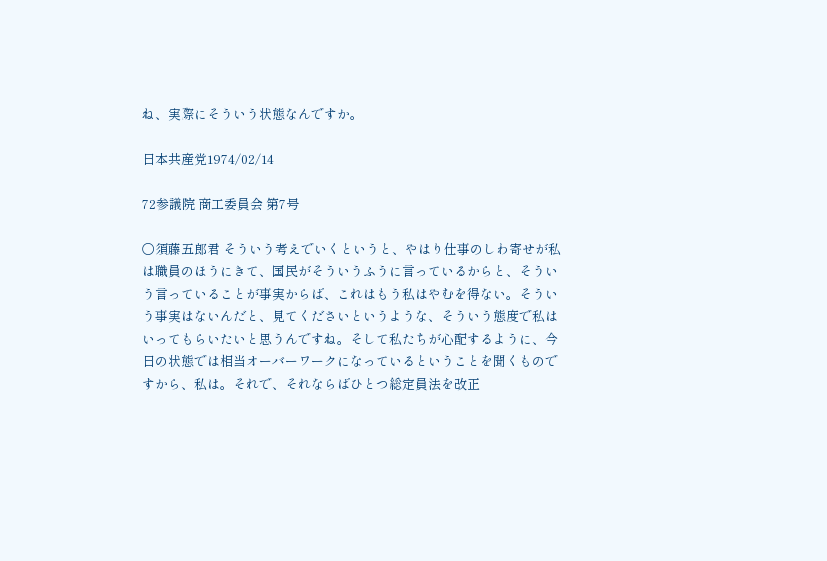ね、実際にそういう状態なんですか。

日本共産党1974/02/14

72参議院 商工委員会 第7号

○須藤五郎君 そういう考えでいくというと、やはり仕事のしわ寄せが私は職員のほうにきて、国民がそういうふうに言っているからと、そういう言っていることが事実からば、これはもう私はやむを得ない。そういう事実はないんだと、見てくださいというような、そういう態度で私はいってもらいたいと思うんですね。そして私たちが心配するように、今日の状態では相当オーバーワークになっているということを聞くものですから、私は。それで、それならばひとつ総定員法を改正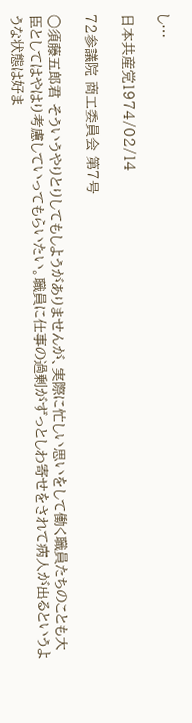し…

日本共産党1974/02/14

72参議院 商工委員会 第7号

○須藤五郎君 そういうやりとりしてもしようがありませんが、実際に忙しい思いをして働く職員たちのことも大臣としてはやはり考慮していってもらいたい。職員に仕事の過剰がずっとしわ寄せをされて病人が出るというような状態は好ま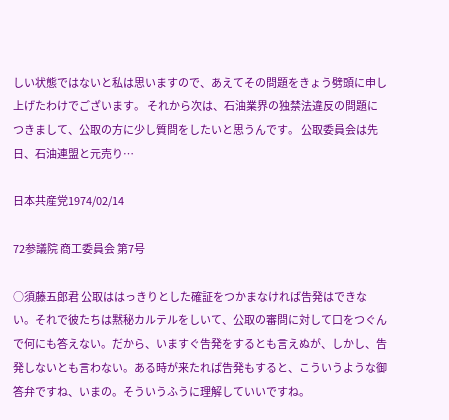しい状態ではないと私は思いますので、あえてその問題をきょう劈頭に申し上げたわけでございます。 それから次は、石油業界の独禁法違反の問題につきまして、公取の方に少し質問をしたいと思うんです。 公取委員会は先日、石油連盟と元売り…

日本共産党1974/02/14

72参議院 商工委員会 第7号

○須藤五郎君 公取ははっきりとした確証をつかまなければ告発はできない。それで彼たちは黙秘カルテルをしいて、公取の審問に対して口をつぐんで何にも答えない。だから、いますぐ告発をするとも言えぬが、しかし、告発しないとも言わない。ある時が来たれば告発もすると、こういうような御答弁ですね、いまの。そういうふうに理解していいですね。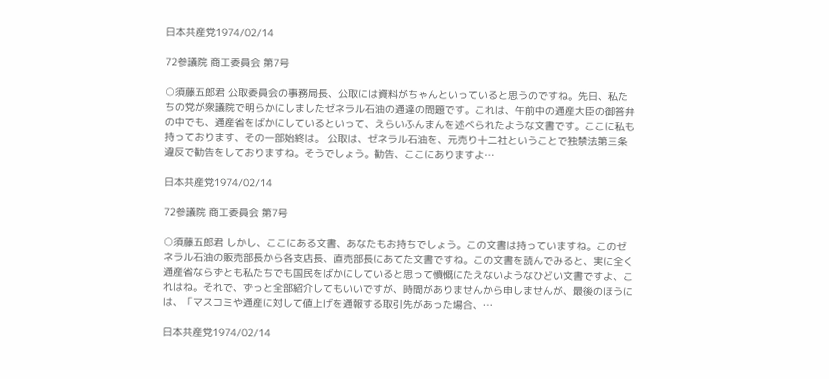日本共産党1974/02/14

72参議院 商工委員会 第7号

○須藤五郎君 公取委員会の事務局長、公取には資料がちゃんといっていると思うのですね。先日、私たちの党が衆議院で明らかにしましたゼネラル石油の通達の問題です。これは、午前中の通産大臣の御答弁の中でも、通産省をばかにしているといって、えらいふんまんを述べられたような文書です。ここに私も持っております、その一部始終は。 公取は、ゼネラル石油を、元売り十二社ということで独禁法第三条違反で勧告をしておりますね。そうでしょう。勧告、ここにありますよ…

日本共産党1974/02/14

72参議院 商工委員会 第7号

○須藤五郎君 しかし、ここにある文書、あなたもお持ちでしょう。この文書は持っていますね。このゼネラル石油の販売部長から各支店長、直売部長にあてた文書ですね。この文書を読んでみると、実に全く通産省ならずとも私たちでも国民をばかにしていると思って憤慨にたえないようなひどい文書ですよ、これはね。それで、ずっと全部紹介してもいいですが、時間がありませんから申しませんが、最後のほうには、「マスコミや通産に対して値上げを通報する取引先があった場合、…

日本共産党1974/02/14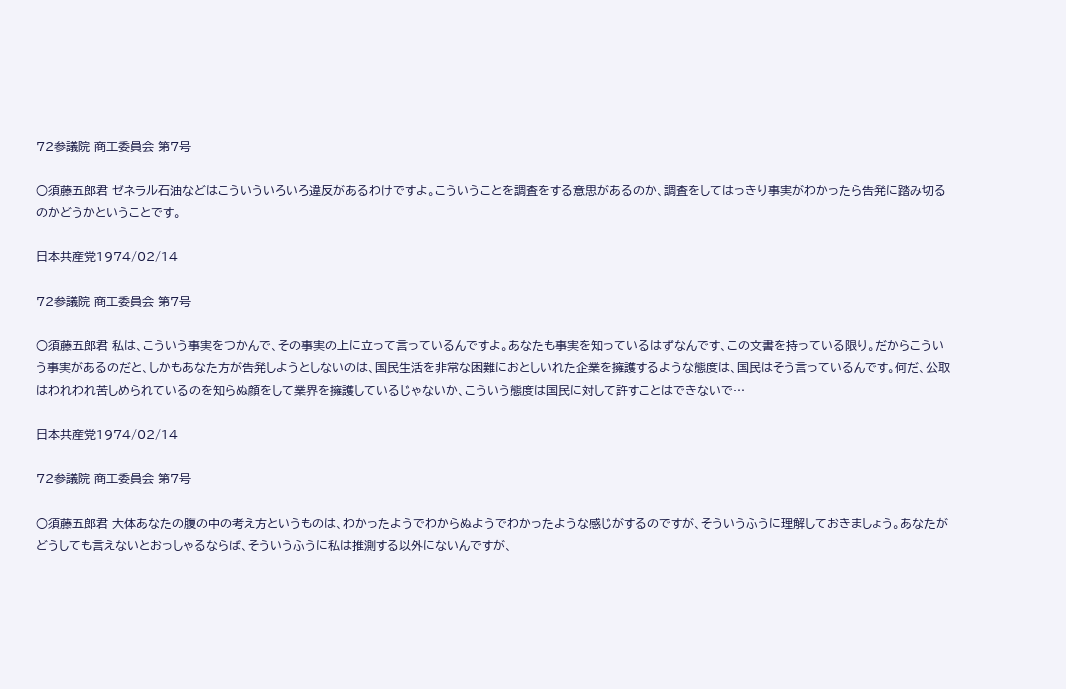72参議院 商工委員会 第7号

○須藤五郎君 ゼネラル石油などはこういういろいろ違反があるわけですよ。こういうことを調査をする意思があるのか、調査をしてはっきり事実がわかったら告発に踏み切るのかどうかということです。

日本共産党1974/02/14

72参議院 商工委員会 第7号

○須藤五郎君 私は、こういう事実をつかんで、その事実の上に立って言っているんですよ。あなたも事実を知っているはずなんです、この文書を持っている限り。だからこういう事実があるのだと、しかもあなた方が告発しようとしないのは、国民生活を非常な困難におとしいれた企業を擁護するような態度は、国民はそう言っているんです。何だ、公取はわれわれ苦しめられているのを知らぬ顔をして業界を擁護しているじゃないか、こういう態度は国民に対して許すことはできないで…

日本共産党1974/02/14

72参議院 商工委員会 第7号

○須藤五郎君 大体あなたの腹の中の考え方というものは、わかったようでわからぬようでわかったような感じがするのですが、そういうふうに理解しておきましょう。あなたがどうしても言えないとおっしゃるならば、そういうふうに私は推測する以外にないんですが、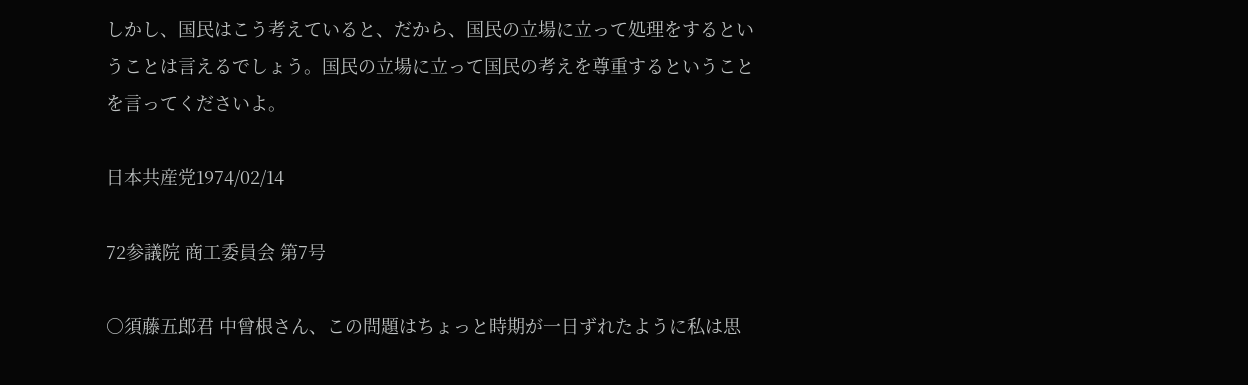しかし、国民はこう考えていると、だから、国民の立場に立って処理をするということは言えるでしょう。国民の立場に立って国民の考えを尊重するということを言ってくださいよ。

日本共産党1974/02/14

72参議院 商工委員会 第7号

○須藤五郎君 中曾根さん、この問題はちょっと時期が一日ずれたように私は思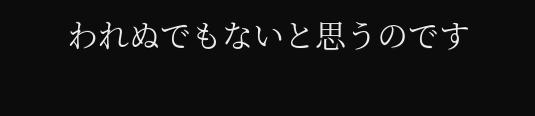われぬでもないと思うのです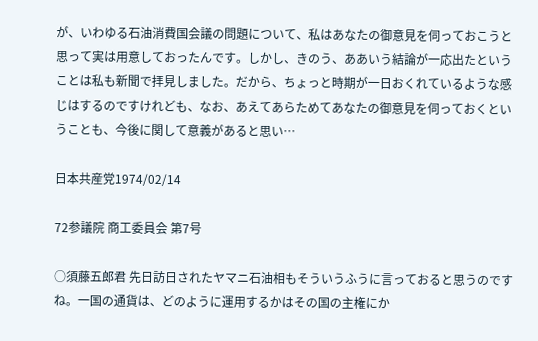が、いわゆる石油消費国会議の問題について、私はあなたの御意見を伺っておこうと思って実は用意しておったんです。しかし、きのう、ああいう結論が一応出たということは私も新聞で拝見しました。だから、ちょっと時期が一日おくれているような感じはするのですけれども、なお、あえてあらためてあなたの御意見を伺っておくということも、今後に関して意義があると思い…

日本共産党1974/02/14

72参議院 商工委員会 第7号

○須藤五郎君 先日訪日されたヤマニ石油相もそういうふうに言っておると思うのですね。一国の通貨は、どのように運用するかはその国の主権にか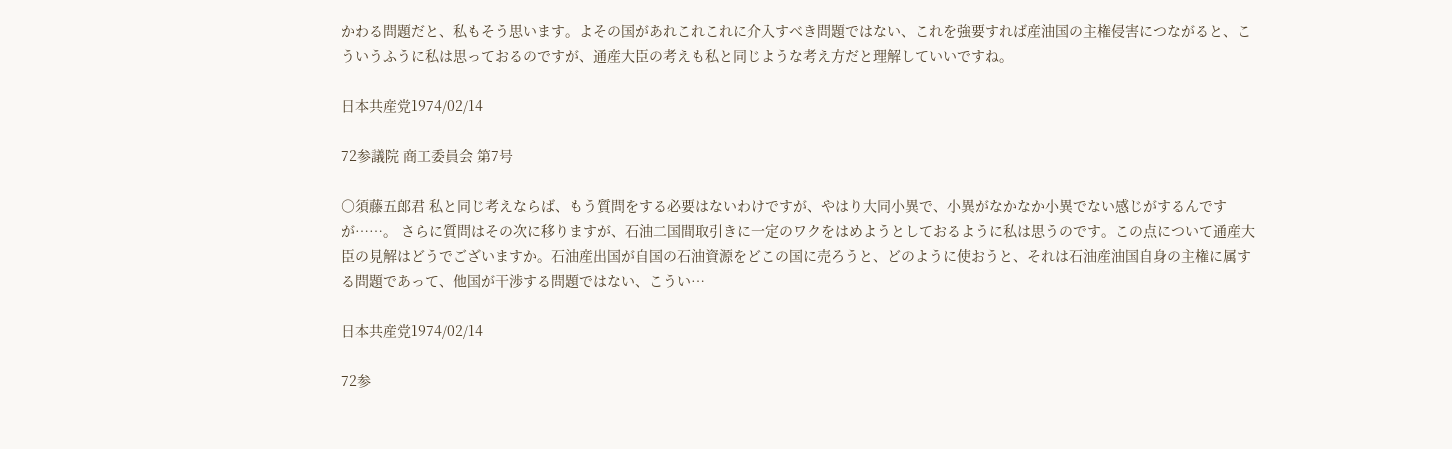かわる問題だと、私もそう思います。よその国があれこれこれに介入すべき問題ではない、これを強要すれば産油国の主権侵害につながると、こういうふうに私は思っておるのですが、通産大臣の考えも私と同じような考え方だと理解していいですね。

日本共産党1974/02/14

72参議院 商工委員会 第7号

○須藤五郎君 私と同じ考えならば、もう質問をする必要はないわけですが、やはり大同小異で、小異がなかなか小異でない感じがするんですが……。 さらに質問はその次に移りますが、石油二国間取引きに一定のワクをはめようとしておるように私は思うのです。この点について通産大臣の見解はどうでございますか。石油産出国が自国の石油資源をどこの国に売ろうと、どのように使おうと、それは石油産油国自身の主権に属する問題であって、他国が干渉する問題ではない、こうい…

日本共産党1974/02/14

72参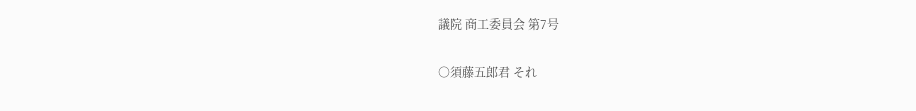議院 商工委員会 第7号

○須藤五郎君 それ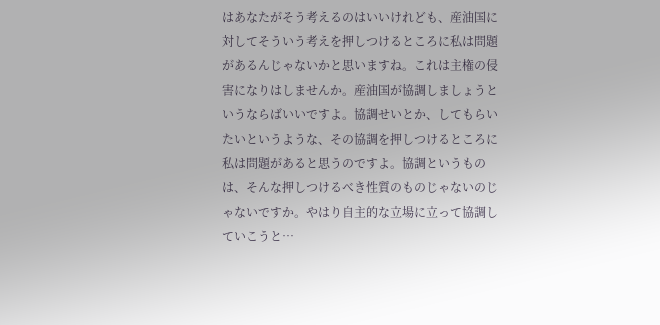はあなたがそう考えるのはいいけれども、産油国に対してそういう考えを押しつけるところに私は問題があるんじゃないかと思いますね。これは主権の侵害になりはしませんか。産油国が協調しましょうというならばいいですよ。協調せいとか、してもらいたいというような、その協調を押しつけるところに私は問題があると思うのですよ。協調というものは、そんな押しつけるべき性質のものじゃないのじゃないですか。やはり自主的な立場に立って協調していこうと…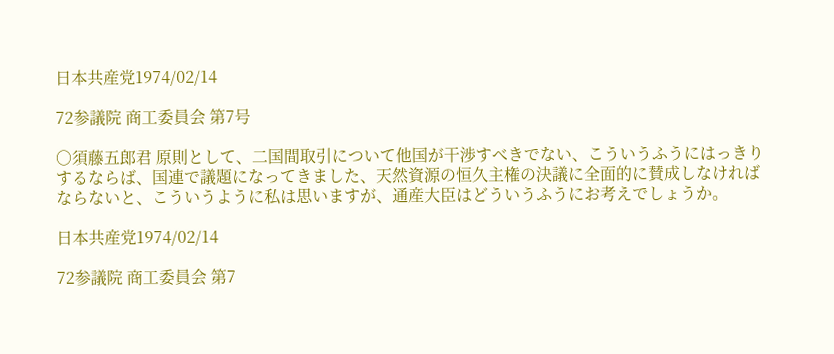日本共産党1974/02/14

72参議院 商工委員会 第7号

○須藤五郎君 原則として、二国間取引について他国が干渉すべきでない、こういうふうにはっきりするならば、国連で議題になってきました、天然資源の恒久主権の決議に全面的に賛成しなければならないと、こういうように私は思いますが、通産大臣はどういうふうにお考えでしょうか。

日本共産党1974/02/14

72参議院 商工委員会 第7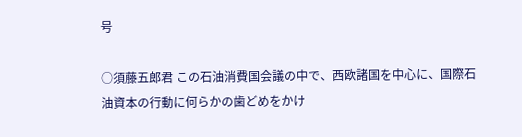号

○須藤五郎君 この石油消費国会議の中で、西欧諸国を中心に、国際石油資本の行動に何らかの歯どめをかけ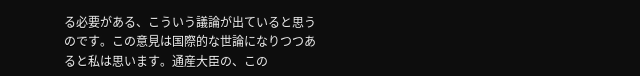る必要がある、こういう議論が出ていると思うのです。この意見は国際的な世論になりつつあると私は思います。通産大臣の、この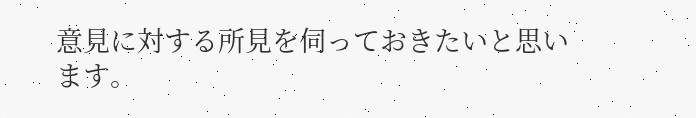意見に対する所見を伺っておきたいと思います。